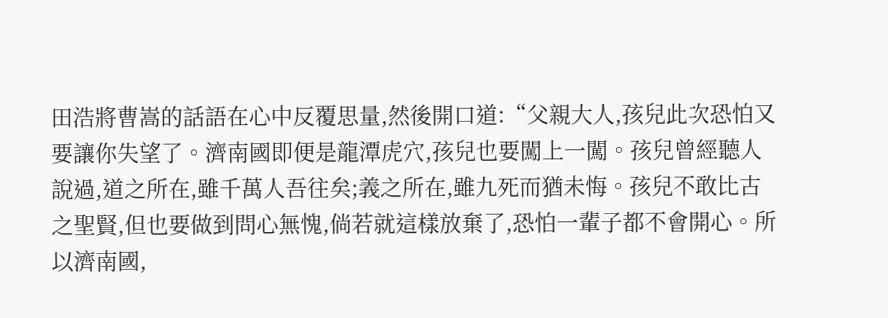田浩將曹嵩的話語在心中反覆思量,然後開口道:“父親大人,孩兒此次恐怕又要讓你失望了。濟南國即便是龍潭虎穴,孩兒也要闖上一闖。孩兒曾經聽人說過,道之所在,雖千萬人吾往矣;義之所在,雖九死而猶未悔。孩兒不敢比古之聖賢,但也要做到問心無愧,倘若就這樣放棄了,恐怕一輩子都不會開心。所以濟南國,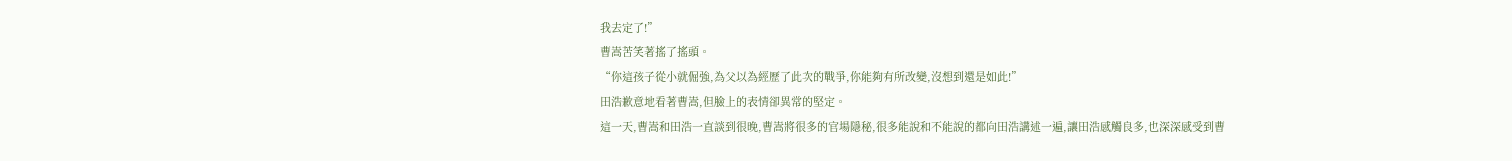我去定了!”
曹嵩苦笑著搖了搖頭。
“你這孩子從小就倔強,為父以為經歷了此次的戰爭,你能夠有所改變,沒想到還是如此!”
田浩歉意地看著曹嵩,但臉上的表情卻異常的堅定。
這一天,曹嵩和田浩一直談到很晚,曹嵩將很多的官場隱秘,很多能說和不能說的都向田浩講述一遍,讓田浩感觸良多,也深深感受到曹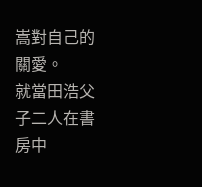嵩對自己的關愛。
就當田浩父子二人在書房中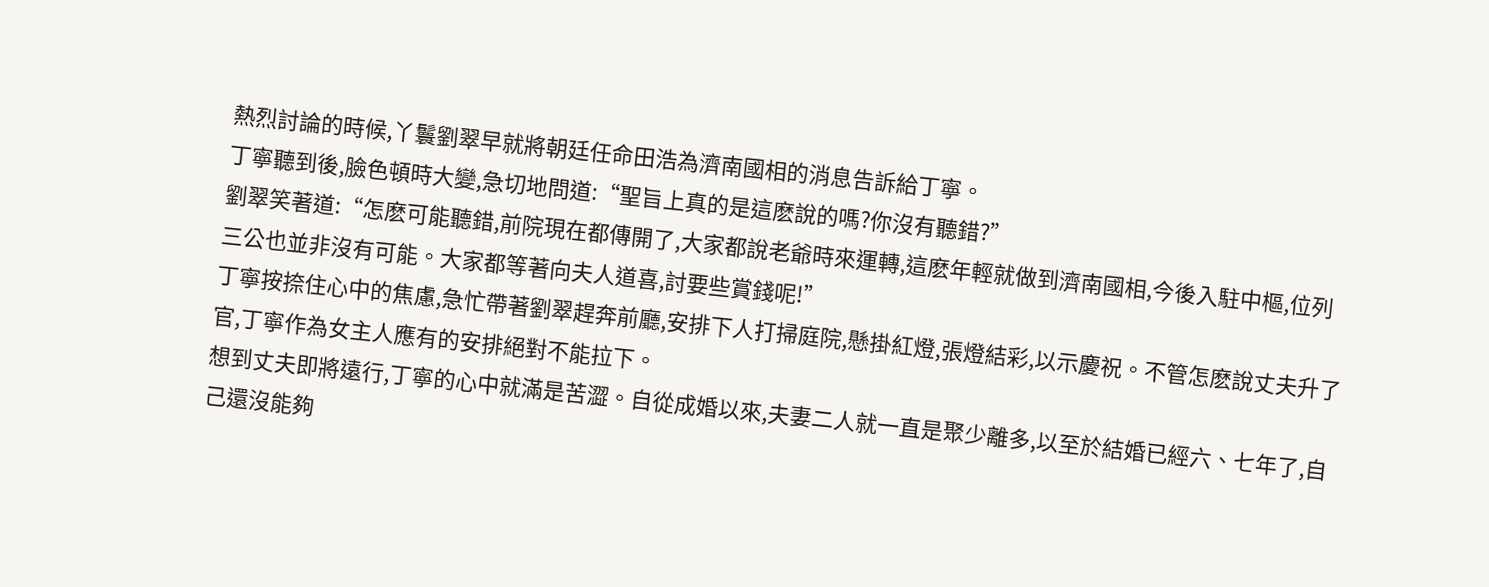熱烈討論的時候,丫鬟劉翠早就將朝廷任命田浩為濟南國相的消息告訴給丁寧。
丁寧聽到後,臉色頓時大變,急切地問道:“聖旨上真的是這麽說的嗎?你沒有聽錯?”
劉翠笑著道:“怎麽可能聽錯,前院現在都傳開了,大家都說老爺時來運轉,這麽年輕就做到濟南國相,今後入駐中樞,位列三公也並非沒有可能。大家都等著向夫人道喜,討要些賞錢呢!”
丁寧按捺住心中的焦慮,急忙帶著劉翠趕奔前廳,安排下人打掃庭院,懸掛紅燈,張燈結彩,以示慶祝。不管怎麽說丈夫升了官,丁寧作為女主人應有的安排絕對不能拉下。
想到丈夫即將遠行,丁寧的心中就滿是苦澀。自從成婚以來,夫妻二人就一直是聚少離多,以至於結婚已經六、七年了,自己還沒能夠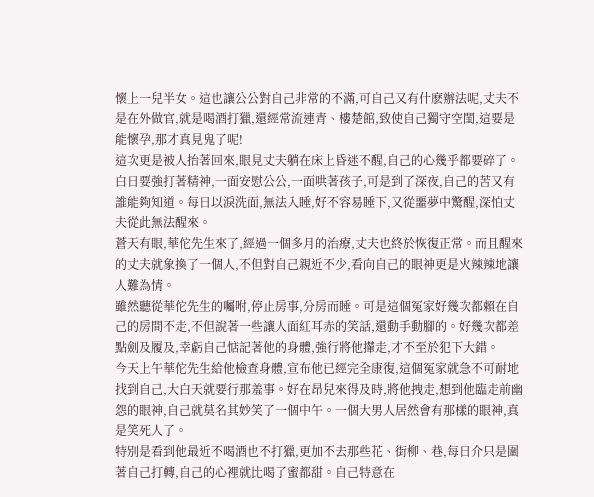懷上一兒半女。這也讓公公對自己非常的不滿,可自己又有什麽辦法呢,丈夫不是在外做官,就是喝酒打獵,還經常流連青、樓楚館,致使自己獨守空閨,這要是能懷孕,那才真見鬼了呢!
這次更是被人抬著回來,眼見丈夫躺在床上昏迷不醒,自己的心幾乎都要碎了。白日要強打著精神,一面安慰公公,一面哄著孩子,可是到了深夜,自己的苦又有誰能夠知道。每日以淚洗面,無法入睡,好不容易睡下,又從噩夢中驚醒,深怕丈夫從此無法醒來。
蒼天有眼,華佗先生來了,經過一個多月的治療,丈夫也終於恢復正常。而且醒來的丈夫就象換了一個人,不但對自己親近不少,看向自己的眼神更是火辣辣地讓人難為情。
雖然聽從華佗先生的囑咐,停止房事,分房而睡。可是這個冤家好幾次都賴在自己的房間不走,不但說著一些讓人面紅耳赤的笑話,還動手動腳的。好幾次都差點劍及履及,幸虧自己惦記著他的身體,強行將他攆走,才不至於犯下大錯。
今天上午華佗先生給他檢查身體,宣布他已經完全康復,這個冤家就急不可耐地找到自己,大白天就要行那羞事。好在昂兒來得及時,將他拽走,想到他臨走前幽怨的眼神,自己就莫名其妙笑了一個中午。一個大男人居然會有那樣的眼神,真是笑死人了。
特別是看到他最近不喝酒也不打獵,更加不去那些花、街柳、巷,每日介只是圍著自己打轉,自己的心裡就比喝了蜜都甜。自己特意在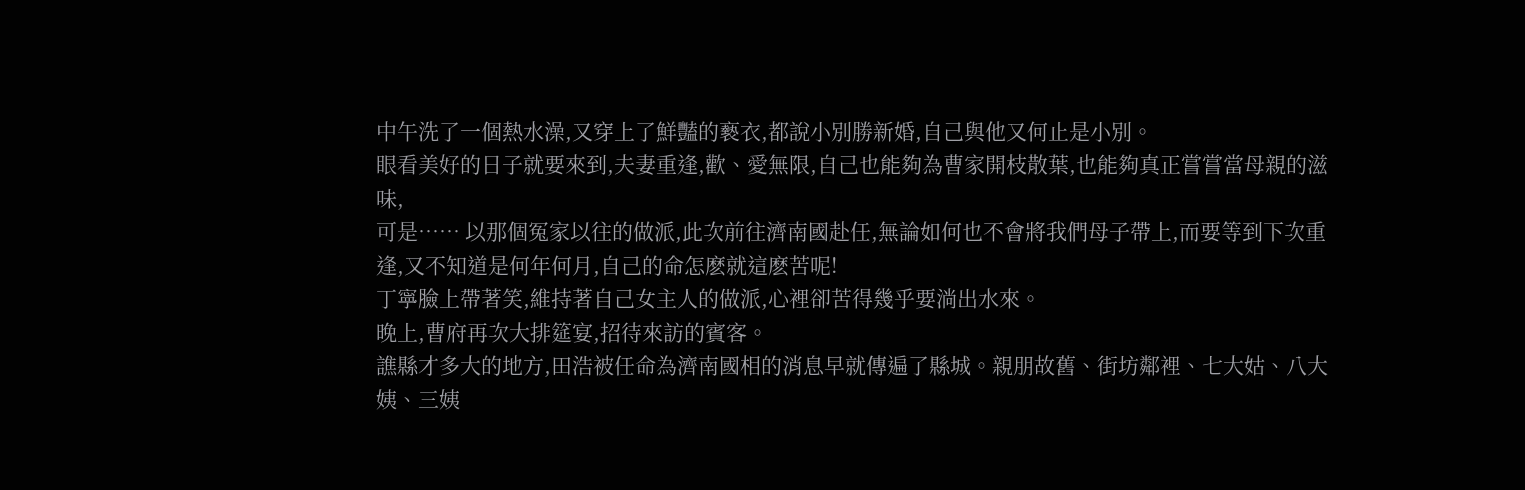中午洗了一個熱水澡,又穿上了鮮豔的褻衣,都說小別勝新婚,自己與他又何止是小別。
眼看美好的日子就要來到,夫妻重逢,歡、愛無限,自己也能夠為曹家開枝散葉,也能夠真正嘗嘗當母親的滋味,
可是…… 以那個冤家以往的做派,此次前往濟南國赴任,無論如何也不會將我們母子帶上,而要等到下次重逢,又不知道是何年何月,自己的命怎麽就這麽苦呢!
丁寧臉上帶著笑,維持著自己女主人的做派,心裡卻苦得幾乎要淌出水來。
晚上,曹府再次大排筵宴,招待來訪的賓客。
譙縣才多大的地方,田浩被任命為濟南國相的消息早就傳遍了縣城。親朋故舊、街坊鄰裡、七大姑、八大姨、三姨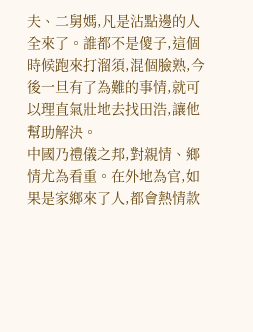夫、二舅媽,凡是沾點邊的人全來了。誰都不是傻子,這個時候跑來打溜須,混個臉熟,今後一旦有了為難的事情,就可以理直氣壯地去找田浩,讓他幫助解決。
中國乃禮儀之邦,對親情、鄉情尤為看重。在外地為官,如果是家鄉來了人,都會熱情款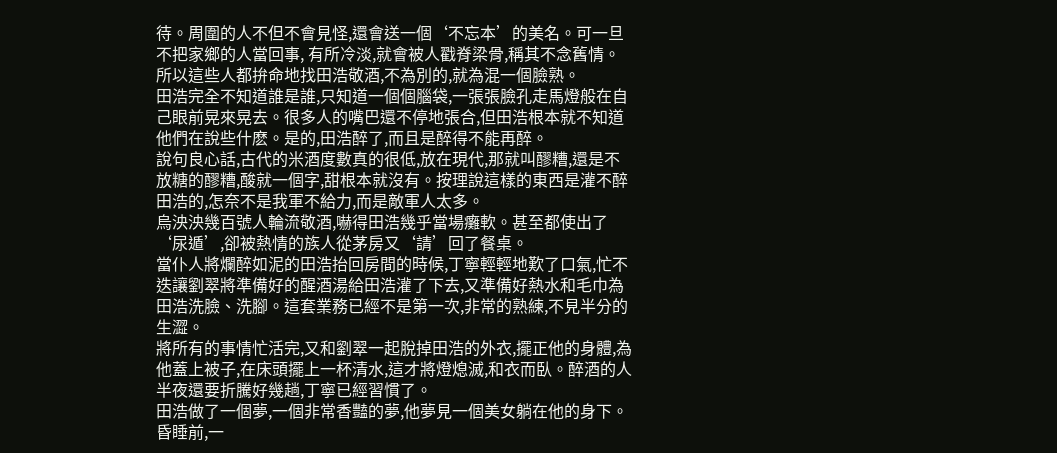待。周圍的人不但不會見怪,還會送一個‘不忘本’的美名。可一旦不把家鄉的人當回事, 有所冷淡,就會被人戳脊梁骨,稱其不念舊情。
所以這些人都拚命地找田浩敬酒,不為別的,就為混一個臉熟。
田浩完全不知道誰是誰,只知道一個個腦袋,一張張臉孔走馬燈般在自己眼前晃來晃去。很多人的嘴巴還不停地張合,但田浩根本就不知道他們在說些什麽。是的,田浩醉了,而且是醉得不能再醉。
說句良心話,古代的米酒度數真的很低,放在現代,那就叫醪糟,還是不放糖的醪糟,酸就一個字,甜根本就沒有。按理說這樣的東西是灌不醉田浩的,怎奈不是我軍不給力,而是敵軍人太多。
烏泱泱幾百號人輪流敬酒,嚇得田浩幾乎當場癱軟。甚至都使出了‘尿遁’,卻被熱情的族人從茅房又‘請’回了餐桌。
當仆人將爛醉如泥的田浩抬回房間的時候,丁寧輕輕地歎了口氣,忙不迭讓劉翠將準備好的醒酒湯給田浩灌了下去,又準備好熱水和毛巾為田浩洗臉、洗腳。這套業務已經不是第一次,非常的熟練,不見半分的生澀。
將所有的事情忙活完,又和劉翠一起脫掉田浩的外衣,擺正他的身體,為他蓋上被子,在床頭擺上一杯清水,這才將燈熄滅,和衣而臥。醉酒的人半夜還要折騰好幾趟,丁寧已經習慣了。
田浩做了一個夢,一個非常香豔的夢,他夢見一個美女躺在他的身下。
昏睡前,一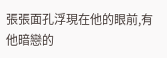張張面孔浮現在他的眼前,有他暗戀的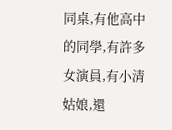同桌,有他高中的同學,有許多女演員,有小清姑娘,還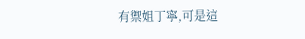有禦姐丁寧,可是這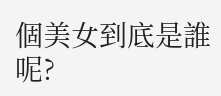個美女到底是誰呢?